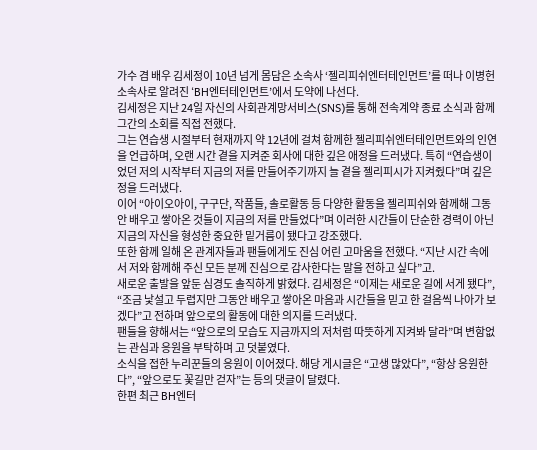가수 겸 배우 김세정이 10년 넘게 몸담은 소속사 ‘젤리피쉬엔터테인먼트’를 떠나 이병헌 소속사로 알려진 ‘BH엔터테인먼트’에서 도약에 나선다.
김세정은 지난 24일 자신의 사회관계망서비스(SNS)를 통해 전속계약 종료 소식과 함께 그간의 소회를 직접 전했다.
그는 연습생 시절부터 현재까지 약 12년에 걸쳐 함께한 젤리피쉬엔터테인먼트와의 인연을 언급하며, 오랜 시간 곁을 지켜준 회사에 대한 깊은 애정을 드러냈다. 특히 “연습생이었던 저의 시작부터 지금의 저를 만들어주기까지 늘 곁을 젤리피시가 지켜줬다”며 깊은 정을 드러냈다.
이어 “아이오아이, 구구단, 작품들, 솔로활동 등 다양한 활동을 젤리피쉬와 함께해 그동안 배우고 쌓아온 것들이 지금의 저를 만들었다”며 이러한 시간들이 단순한 경력이 아닌 지금의 자신을 형성한 중요한 밑거름이 됐다고 강조했다.
또한 함께 일해 온 관계자들과 팬들에게도 진심 어린 고마움을 전했다. “지난 시간 속에서 저와 함께해 주신 모든 분께 진심으로 감사한다는 말을 전하고 싶다”고.
새로운 출발을 앞둔 심경도 솔직하게 밝혔다. 김세정은 “이제는 새로운 길에 서게 됐다”, “조금 낯설고 두렵지만 그동안 배우고 쌓아온 마음과 시간들을 믿고 한 걸음씩 나아가 보겠다”고 전하며 앞으로의 활동에 대한 의지를 드러냈다.
팬들을 향해서는 “앞으로의 모습도 지금까지의 저처럼 따뜻하게 지켜봐 달라”며 변함없는 관심과 응원을 부탁하며 고 덧붙였다.
소식을 접한 누리꾼들의 응원이 이어졌다. 해당 게시글은 “고생 많았다”, “항상 응원한다”, “앞으로도 꽃길만 걷자”는 등의 댓글이 달렸다.
한편 최근 BH엔터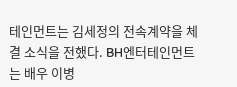테인먼트는 김세정의 전속계약을 체결 소식을 전했다. BH엔터테인먼트는 배우 이병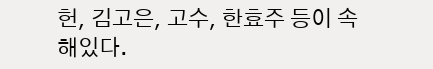헌, 김고은, 고수, 한효주 등이 속해있다.